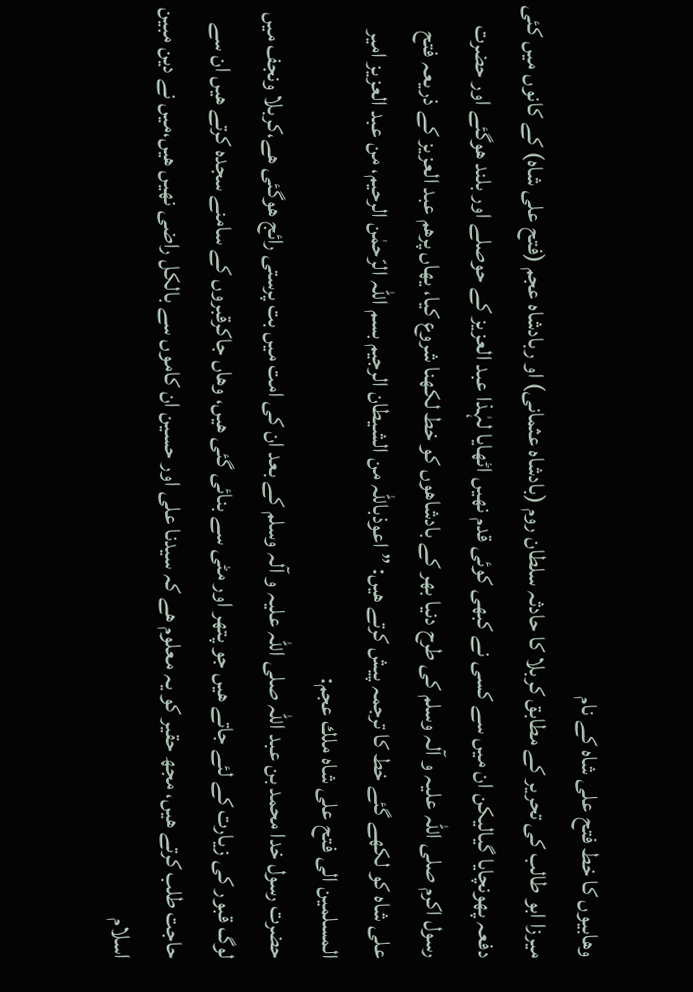وھابیوں كا خط فتح علی شاہ كے نام
میرزا ابو طالب كی تحریر كے مطابق كربلا كا حادثہ سلطان روم (بادشاہ عثمانی) او ربادشاہ عجم (فتح علی شاہ) كے كانوں میں كئی دفعہ پهونچایا گیالیكن ان میں سے كسی نے كبھی كوئی قدم نھیں اٹھایا لہٰذا عبد العزیز كے حوصلے اور بلند هوگئے اور حضرت رسول اكرم صلی اللہ علیہ و آلہ وسلم كی طرح دنیا بھر كے بادشاهوں كو خط لكھنا شروع كیا، یھاں پرھم عبد العزیز كے ذریعہ فتح علی شاہ كو لكھے گئے خط كا ترجمہ پیش كرتے ھیں: ” اعوذباللّٰہ من الشیطان الرجیم بسم اللّٰہ الرّحمٰن الرحیم، من عبد العزیز امیر المسلمین الی فتح علی شاہ ملك عجم:
حضرت رسول خدا محمد بن عبد اللہ صلی اللہ علیہ و آلہ وسلم كے بعد ان كی امت میں بت پرستی رائج هوگئی ھے،كربلا ونجف میں لوگ قبور كی زیارت كے لئے جاتے ھیں جو پتھر اور مٹی سے بنائی گئی ھیں، وھاں جاكرقبروں كے سامنے سجدہ كرتے ھیں ان سے حاجت طلب كرتے ھیں، مجھ حقیر كو یہ معلوم ھے كہ سیدنا علی اور حسین ان كاموں سے بالكل راضی نھیں ھیں،میں نے دین مبین اسلام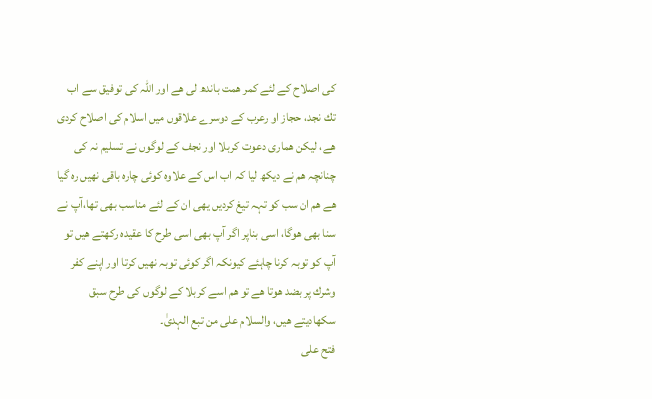كی اصلاح كے لئے كمر ھمت باندھ لی ھے اور اللہ كی توفیق سے اب تك نجد، حجاز او رعرب كے دوسرے علاقوں میں اسلام كی اصلاح كردی ھے، لیكن ھماری دعوت كربلا اور نجف كے لوگوں نے تسلیم نہ كی چنانچہ ھم نے دیكھ لیا كہ اب اس كے علاوہ كوئی چارہ باقی نھیں رہ گیا ھے ھم ان سب كو تہہ تیغ كردیں یھی ان كے لئے مناسب بھی تھا،آپ نے سنا بھی هوگا، اسی بناپر اگر آپ بھی اسی طرح كا عقیدہ ركھتے ھیں تو آپ كو توبہ كرنا چاہئے كیونكہ اگر كوئی توبہ نھیں كرتا اور اپنے كفر وشرك پر بضد هوتا ھے تو ھم اسے كربلا كے لوگوں كی طرح سبق سكھادیتے ھیں، والسلام علی من تبع الہدیٰ۔
فتح علی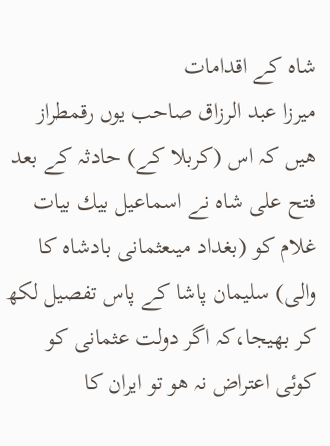شاہ كے اقدامات
میرزا عبد الرزاق صاحب یوں رقمطراز ھیں كہ اس (كربلا كے) حادثہ كے بعد فتح علی شاہ نے اسماعیل بیك بیات غلام كو (بغداد میںعثمانی بادشاہ كا والی) سلیمان پاشا كے پاس تفصیل لكھ كر بھیجا،كہ اگر دولت عثمانی كو كوئی اعتراض نہ هو تو ایران كا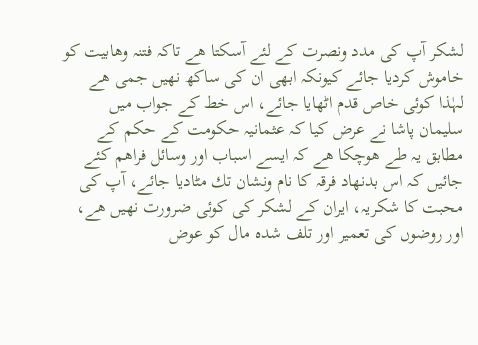لشكر آپ كی مدد ونصرت كے لئے آسكتا ھے تاكہ فتنہ وھابیت كو خاموش كردیا جائے كیونكہ ابھی ان كی ساكھ نھیں جمی ھے لہٰذا كوئی خاص قدم اٹھایا جائے، اس خط كے جواب میں سلیمان پاشا نے عرض كیا كہ عثمانیہ حكومت كے حكم كے مطابق یہ طے هوچكا ھے كہ ایسے اسباب اور وسائل فراھم كئے جائیں كہ اس بدنھاد فرقہ كا نام ونشان تك مٹادیا جائے، آپ كی محبت كا شكریہ، ایران كے لشكر كی كوئی ضرورت نھیں ھے، اور روضوں كی تعمیر اور تلف شدہ مال كو عوض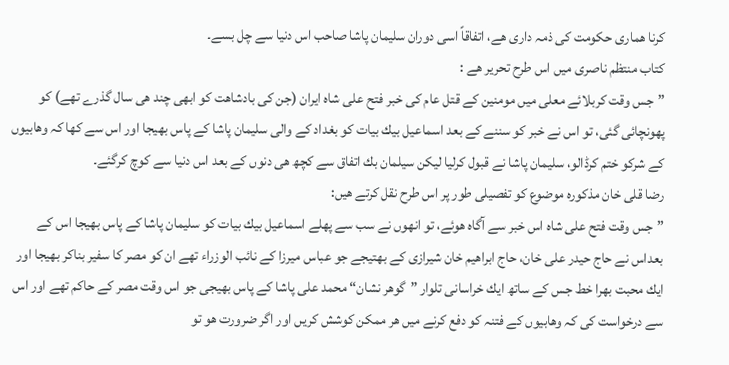كرنا ھماری حكومت كی ذمہ داری ھے، اتفاقاً اسی دوران سلیمان پاشا صاحب اس دنیا سے چل بسے۔
كتاب منتظم ناصری میں اس طرح تحریر ھے :
”جس وقت كربلائے معلی میں مومنین كے قتل عام كی خبر فتح علی شاہ ایران (جن كی بادشاھت كو ابھی چند ھی سال گذرے تھے) كو پهونچائی گئی، تو اس نے خبر كو سننے كے بعد اسماعیل بیك بیات كو بغداد كے والی سلیمان پاشا كے پاس بھیجا اور اس سے كھا كہ وھابیوں كے شركو ختم كرڈالو، سلیمان پاشا نے قبول كرلیا لیكن سیلمان بك اتفاق سے كچھ ھی دنوں كے بعد اس دنیا سے كوچ كرگئے۔
رضا قلی خان مذكورہ موضوع كو تفصیلی طور پر اس طرح نقل كرتے ھیں:
”جس وقت فتح علی شاہ اس خبر سے آگاہ هوئے، تو انھوں نے سب سے پھلے اسماعیل بیك بیات كو سلیمان پاشا كے پاس بھیجا اس كے بعداس نے حاج حیدر علی خان، حاج ابراھیم خان شیرازی كے بھتیجے جو عباس میرزا كے نائب الوزراء تھے ان كو مصر كا سفیر بناكر بھیجا اور ایك محبت بھرا خط جس كے ساتھ ایك خراسانی تلوار ”گوھر نشان“ محمد علی پاشا كے پاس بھیجی جو اس وقت مصر كے حاكم تھے اور اس سے درخواست كی كہ وھابیوں كے فتنہ كو دفع كرنے میں ھر ممكن كوشش كریں اور اگر ضرورت هو تو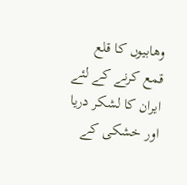وھابیوں كا قلع قمع كرنے كے لئے ایران كا لشكر دریا اور خشكی كے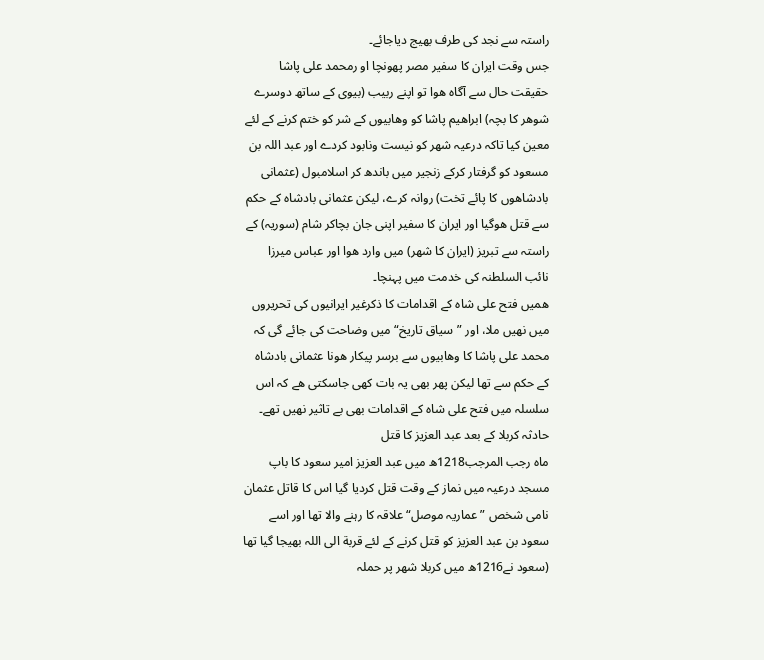راستہ سے نجد كی طرف بھیج دیاجائے۔
جس وقت ایران كا سفیر مصر پهونچا او رمحمد علی پاشا حقیقت حال سے آگاہ هوا تو اپنے ربیب (بیوی كے ساتھ دوسرے شوھر كا بچہ) ابراھیم پاشا كو وھابیوں كے شر كو ختم كرنے كے لئے معین كیا تاكہ درعیہ شھر كو نیست ونابود كردے اور عبد اللہ بن مسعود كو گرفتار كركے زنجیر میں باندھ كر اسلامبول (عثمانی بادشاهوں كا پائے تخت) روانہ كرے، لیكن عثمانی بادشاہ كے حكم سے قتل هوگیا اور ایران كا سفیر اپنی جان بچاكر شام (سوریہ) كے راستہ سے تبریز (ایران كا شھر) میں وارد هوا اور عباس میرزا نائب السلطنہ كی خدمت میں پہنچا۔
ھمیں فتح علی شاہ كے اقدامات كا ذكرغیر ایرانیوں كی تحریروں میں نھیں ملا، اور ”سیاق تاریخ“ میں وضاحت كی جائے گی كہ محمد علی پاشا كا وھابیوں سے برسر پیكار هونا عثمانی بادشاہ كے حكم سے تھا لیكن پھر بھی یہ بات كھی جاسكتی ھے كہ اس سلسلہ میں فتح علی شاہ كے اقدامات بھی بے تاثیر نھیں تھے۔
حادثہ كربلا كے بعد عبد العزیز كا قتل
ماہ رجب المرجب1218ھ میں عبد العزیز امیر سعود كا باپ مسجد درعیہ میں نماز كے وقت قتل كردیا گیا اس كا قاتل عثمان نامی شخص ”عماریہ موصل“ علاقہ كا رہنے والا تھا اور اسے سعود بن عبد العزیز كو قتل كرنے كے لئے قربة الی اللہ بھیجا گیا تھا (سعود نے1216ھ میں كربلا شھر پر حملہ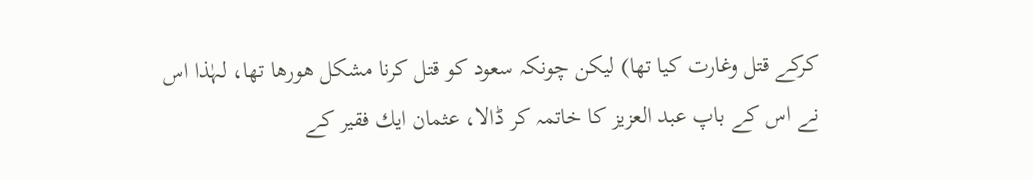كركے قتل وغارت كیا تھا) لیكن چونكہ سعود كو قتل كرنا مشكل هورھا تھا، لہٰذا اس نے اس كے باپ عبد العزیز كا خاتمہ كر ڈالا، عثمان ایك فقیر كے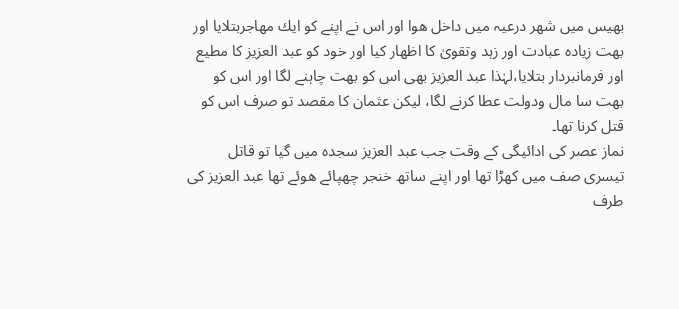بھیس میں شھر درعیہ میں داخل هوا اور اس نے اپنے كو ایك مھاجربتلایا اور بھت زیادہ عبادت اور زہد وتقویٰ كا اظھار كیا اور خود كو عبد العزیز كا مطیع اور فرمانبردار بتلایا،لہٰذا عبد العزیز بھی اس كو بھت چاہنے لگا اور اس كو بھت سا مال ودولت عطا كرنے لگا، لیكن عثمان كا مقصد تو صرف اس كو قتل كرنا تھا۔
نماز عصر كی ادائیگی كے وقت جب عبد العزیز سجدہ میں گیا تو قاتل تیسری صف میں كھڑا تھا اور اپنے ساتھ خنجر چھپائے هوئے تھا عبد العزیز كی طرف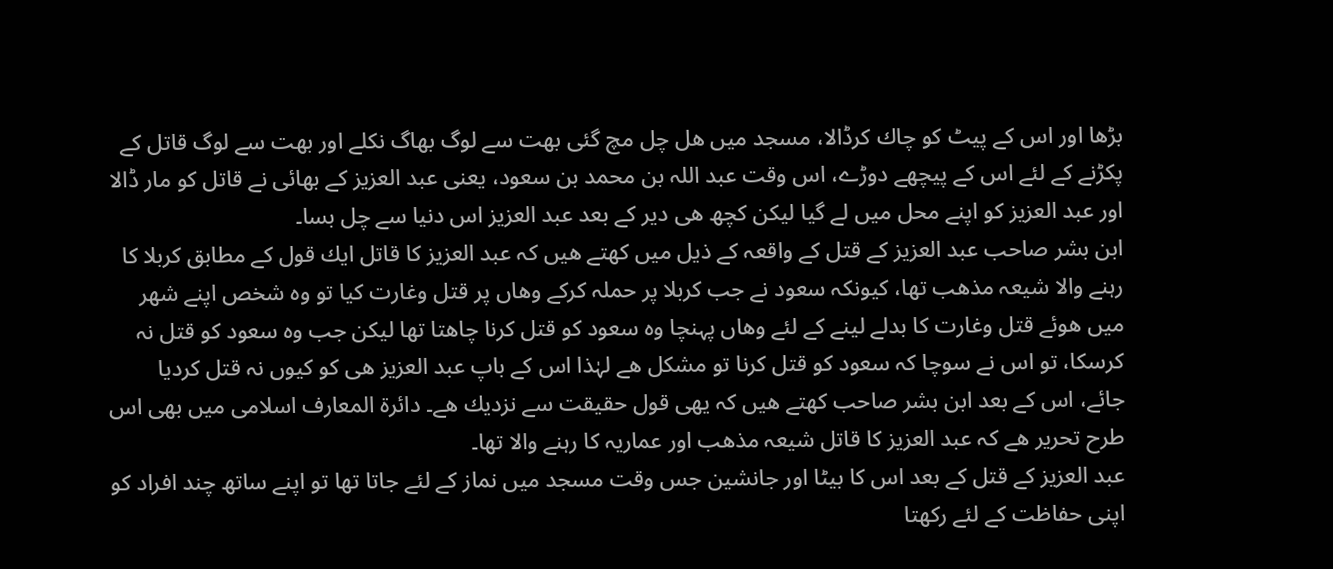بڑھا اور اس كے پیٹ كو چاك كرڈالا، مسجد میں ھل چل مچ گئی بھت سے لوگ بھاگ نكلے اور بھت سے لوگ قاتل كے پكڑنے كے لئے اس كے پیچھے دوڑے، اس وقت عبد اللہ بن محمد بن سعود، یعنی عبد العزیز كے بھائی نے قاتل كو مار ڈالا اور عبد العزیز كو اپنے محل میں لے گیا لیكن كچھ ھی دیر كے بعد عبد العزیز اس دنیا سے چل بسا۔
ابن بشر صاحب عبد العزیز كے قتل كے واقعہ كے ذیل میں كھتے ھیں كہ عبد العزیز كا قاتل ایك قول كے مطابق كربلا كا رہنے والا شیعہ مذھب تھا، كیونكہ سعود نے جب كربلا پر حملہ كركے وھاں پر قتل وغارت كیا تو وہ شخص اپنے شھر میں هوئے قتل وغارت كا بدلے لینے كے لئے وھاں پہنچا وہ سعود كو قتل كرنا چاھتا تھا لیكن جب وہ سعود كو قتل نہ كرسكا، تو اس نے سوچا كہ سعود كو قتل كرنا تو مشكل ھے لہٰذا اس كے باپ عبد العزیز ھی كو كیوں نہ قتل كردیا جائے، اس كے بعد ابن بشر صاحب كھتے ھیں كہ یھی قول حقیقت سے نزدیك ھے۔ دائرة المعارف اسلامی میں بھی اس طرح تحریر ھے كہ عبد العزیز كا قاتل شیعہ مذھب اور عماریہ كا رہنے والا تھا۔
عبد العزیز كے قتل كے بعد اس كا بیٹا اور جانشین جس وقت مسجد میں نماز كے لئے جاتا تھا تو اپنے ساتھ چند افراد كو اپنی حفاظت كے لئے ركھتا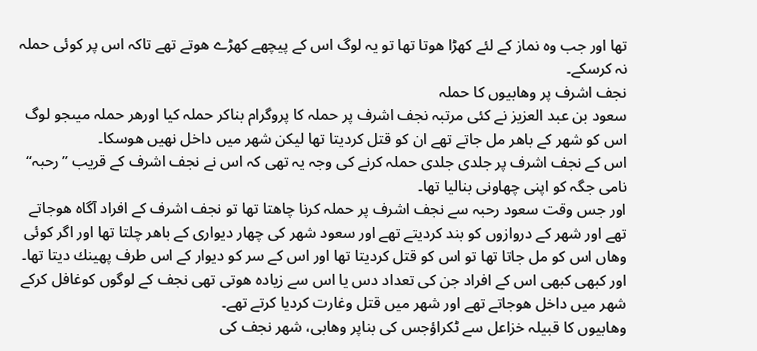تھا اور جب وہ نماز كے لئے كھڑا هوتا تھا تو یہ لوگ اس كے پیچھے كھڑے هوتے تھے تاكہ اس پر كوئی حملہ نہ كرسكے۔
نجف اشرف پر وھابیوں كا حملہ
سعود بن عبد العزیز نے كئی مرتبہ نجف اشرف پر حملہ كا پروگرام بناكر حملہ كیا اورھر حملہ میںجو لوگ اس كو شھر كے باھر مل جاتے تھے ان كو قتل كردیتا تھا لیكن شھر میں داخل نھیں هوسكا۔
اس كے نجف اشرف پر جلدی جلدی حملہ كرنے كی وجہ یہ تھی كہ اس نے نجف اشرف كے قریب ”رحبہ“ نامی جگہ كو اپنی چھاونی بنالیا تھا۔
اور جس وقت سعود رحبہ سے نجف اشرف پر حملہ كرنا چاھتا تھا تو نجف اشرف كے افراد آگاہ هوجاتے تھے اور شھر كے دروازوں كو بند كردیتے تھے اور سعود شھر كی چھار دیواری كے باھر چلتا تھا اور اگر كوئی وھاں اس كو مل جاتا تھا تو اس كو قتل كردیتا تھا اور اس كے سر كو دیوار كے اس طرف پھینك دیتا تھا۔
اور كبھی كبھی اس كے افراد جن كی تعداد دس یا اس سے زیادہ هوتی تھی نجف كے لوگوں كوغافل كركے شھر میں داخل هوجاتے تھے اور شھر میں قتل وغارت كردیا كرتے تھے۔
وھابیوں كا قبیلہ خزاعل سے ٹكراؤجس كی بناپر وھابی، شھر نجف كی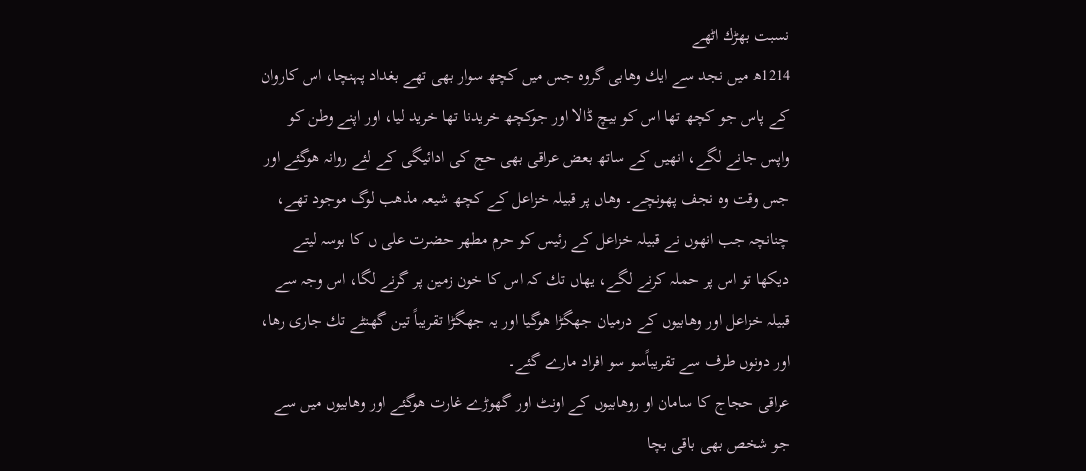نسبت بھڑك اٹھے
1214ھ میں نجد سے ایك وھابی گروہ جس میں كچھ سوار بھی تھے بغداد پہنچا، اس كاروان كے پاس جو كچھ تھا اس كو بیچ ڈالا اور جوكچھ خریدنا تھا خرید لیا، اور اپنے وطن كو واپس جانے لگے، انھیں كے ساتھ بعض عراقی بھی حج كی ادائیگی كے لئے روانہ هوگئے اور جس وقت وہ نجف پهونچے۔ وھاں پر قبیلہ خزاعل كے كچھ شیعہ مذھب لوگ موجود تھے، چنانچہ جب انھوں نے قبیلہ خزاعل كے رئیس كو حرم مطھر حضرت علی ں كا بوسہ لیتے دیكھا تو اس پر حملہ كرنے لگے، یھاں تك كہ اس كا خون زمین پر گرنے لگا، اس وجہ سے قبیلہ خزاعل اور وھابیوں كے درمیان جھگڑا هوگیا اور یہ جھگڑا تقریباً تین گھنٹے تك جاری رھا، اور دونوں طرف سے تقریباًسو سو افراد مارے گئے۔
عراقی حجاج كا سامان او روھابیوں كے اونٹ اور گھوڑے غارت هوگئے اور وھابیوں میں سے جو شخص بھی باقی بچا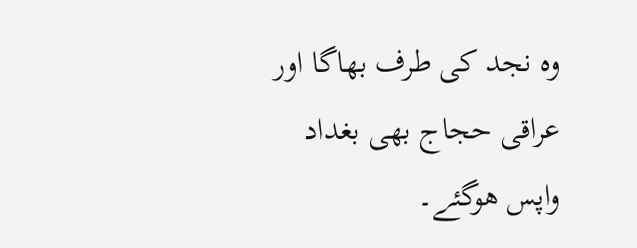وہ نجد كی طرف بھاگا اور عراقی حجاج بھی بغداد واپس هوگئے۔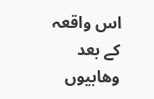اس واقعہ كے بعد وھابیوں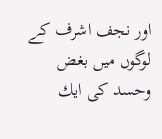اور نجف اشرف كے لوگوں میں بغض وحسد كی ایك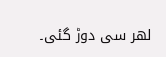لھر سی دوڑ گئی۔